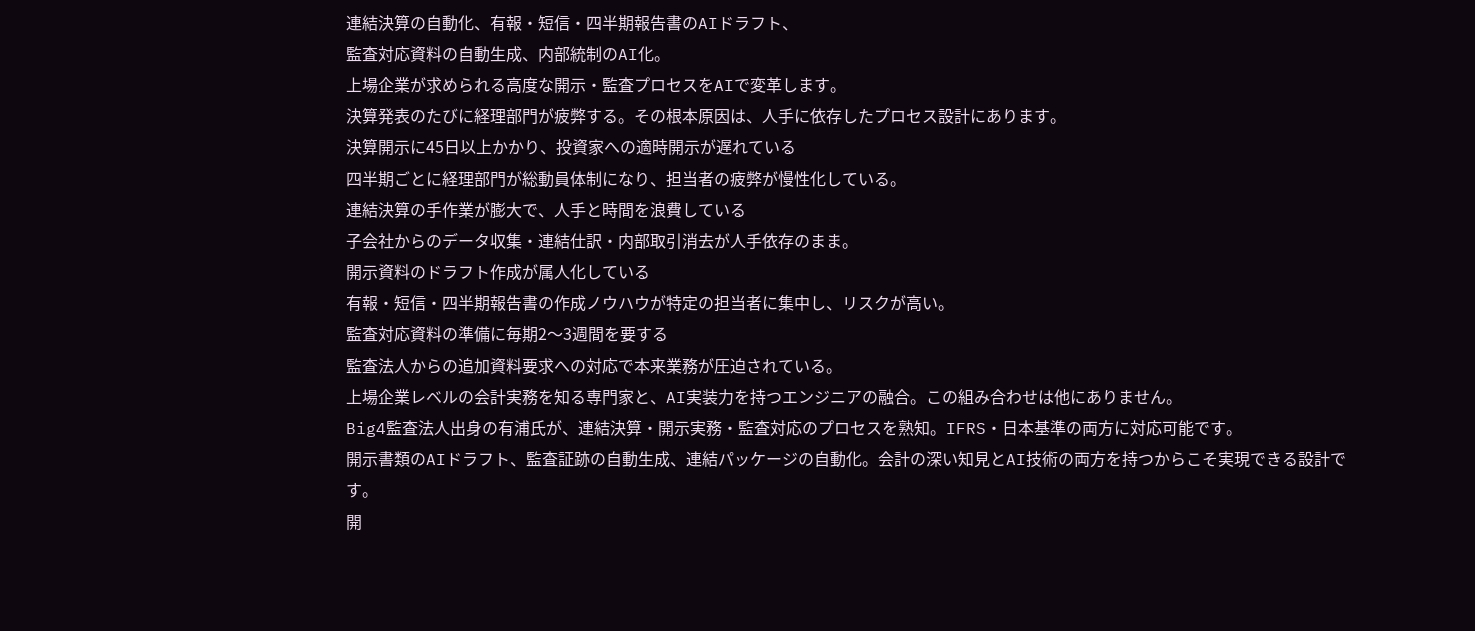連結決算の自動化、有報・短信・四半期報告書のAIドラフト、
監査対応資料の自動生成、内部統制のAI化。
上場企業が求められる高度な開示・監査プロセスをAIで変革します。
決算発表のたびに経理部門が疲弊する。その根本原因は、人手に依存したプロセス設計にあります。
決算開示に45日以上かかり、投資家への適時開示が遅れている
四半期ごとに経理部門が総動員体制になり、担当者の疲弊が慢性化している。
連結決算の手作業が膨大で、人手と時間を浪費している
子会社からのデータ収集・連結仕訳・内部取引消去が人手依存のまま。
開示資料のドラフト作成が属人化している
有報・短信・四半期報告書の作成ノウハウが特定の担当者に集中し、リスクが高い。
監査対応資料の準備に毎期2〜3週間を要する
監査法人からの追加資料要求への対応で本来業務が圧迫されている。
上場企業レベルの会計実務を知る専門家と、AI実装力を持つエンジニアの融合。この組み合わせは他にありません。
Big4監査法人出身の有浦氏が、連結決算・開示実務・監査対応のプロセスを熟知。IFRS・日本基準の両方に対応可能です。
開示書類のAIドラフト、監査証跡の自動生成、連結パッケージの自動化。会計の深い知見とAI技術の両方を持つからこそ実現できる設計です。
開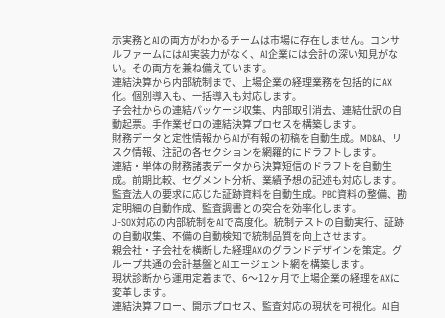示実務とAIの両方がわかるチームは市場に存在しません。コンサルファームにはAI実装力がなく、AI企業には会計の深い知見がない。その両方を兼ね備えています。
連結決算から内部統制まで、上場企業の経理業務を包括的にAX化。個別導入も、一括導入も対応します。
子会社からの連結パッケージ収集、内部取引消去、連結仕訳の自動起票。手作業ゼロの連結決算プロセスを構築します。
財務データと定性情報からAIが有報の初稿を自動生成。MD&A、リスク情報、注記の各セクションを網羅的にドラフトします。
連結・単体の財務諸表データから決算短信のドラフトを自動生成。前期比較、セグメント分析、業績予想の記述も対応します。
監査法人の要求に応じた証跡資料を自動生成。PBC資料の整備、勘定明細の自動作成、監査調書との突合を効率化します。
J-SOX対応の内部統制をAIで高度化。統制テストの自動実行、証跡の自動収集、不備の自動検知で統制品質を向上させます。
親会社・子会社を横断した経理AXのグランドデザインを策定。グループ共通の会計基盤とAIエージェント網を構築します。
現状診断から運用定着まで、6〜12ヶ月で上場企業の経理をAXに変革します。
連結決算フロー、開示プロセス、監査対応の現状を可視化。AI自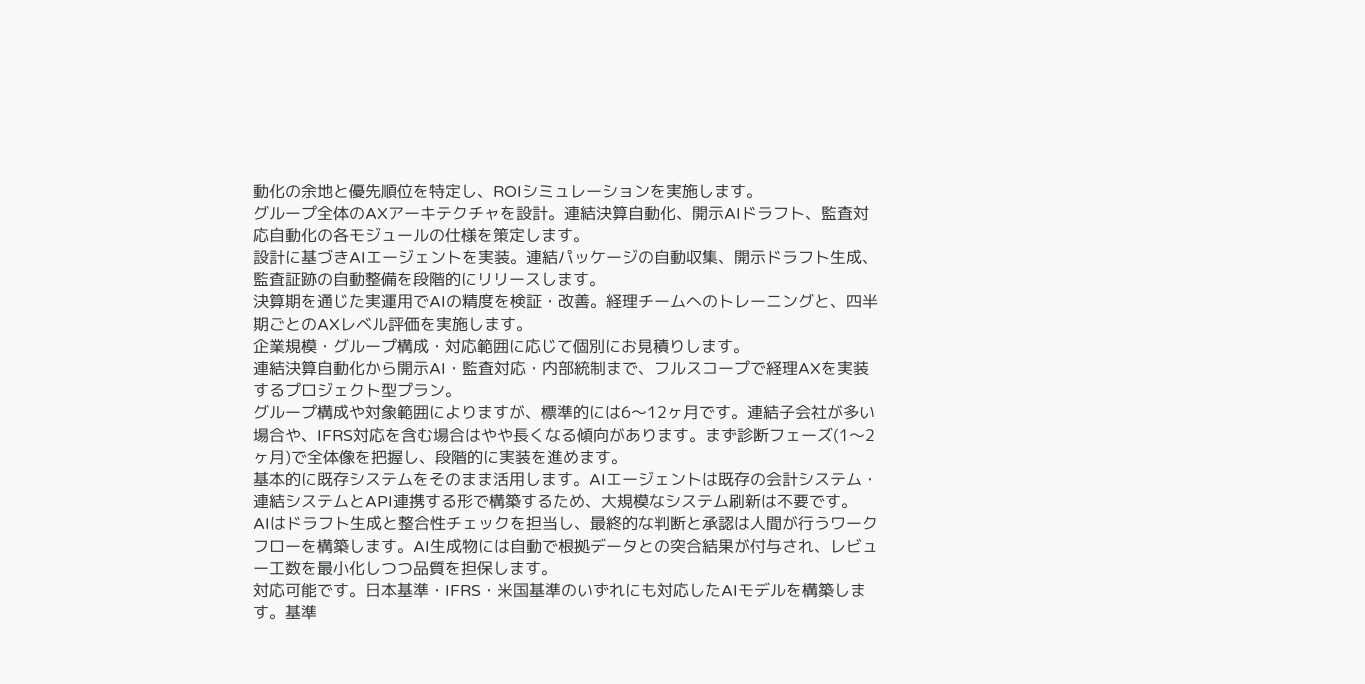動化の余地と優先順位を特定し、ROIシミュレーションを実施します。
グループ全体のAXアーキテクチャを設計。連結決算自動化、開示AIドラフト、監査対応自動化の各モジュールの仕様を策定します。
設計に基づきAIエージェントを実装。連結パッケージの自動収集、開示ドラフト生成、監査証跡の自動整備を段階的にリリースします。
決算期を通じた実運用でAIの精度を検証・改善。経理チームへのトレーニングと、四半期ごとのAXレベル評価を実施します。
企業規模・グループ構成・対応範囲に応じて個別にお見積りします。
連結決算自動化から開示AI・監査対応・内部統制まで、フルスコープで経理AXを実装するプロジェクト型プラン。
グループ構成や対象範囲によりますが、標準的には6〜12ヶ月です。連結子会社が多い場合や、IFRS対応を含む場合はやや長くなる傾向があります。まず診断フェーズ(1〜2ヶ月)で全体像を把握し、段階的に実装を進めます。
基本的に既存システムをそのまま活用します。AIエージェントは既存の会計システム・連結システムとAPI連携する形で構築するため、大規模なシステム刷新は不要です。
AIはドラフト生成と整合性チェックを担当し、最終的な判断と承認は人間が行うワークフローを構築します。AI生成物には自動で根拠データとの突合結果が付与され、レビュー工数を最小化しつつ品質を担保します。
対応可能です。日本基準・IFRS・米国基準のいずれにも対応したAIモデルを構築します。基準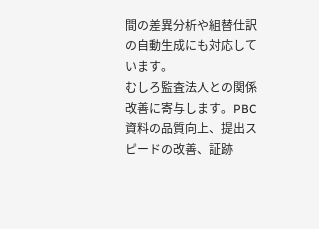間の差異分析や組替仕訳の自動生成にも対応しています。
むしろ監査法人との関係改善に寄与します。PBC資料の品質向上、提出スピードの改善、証跡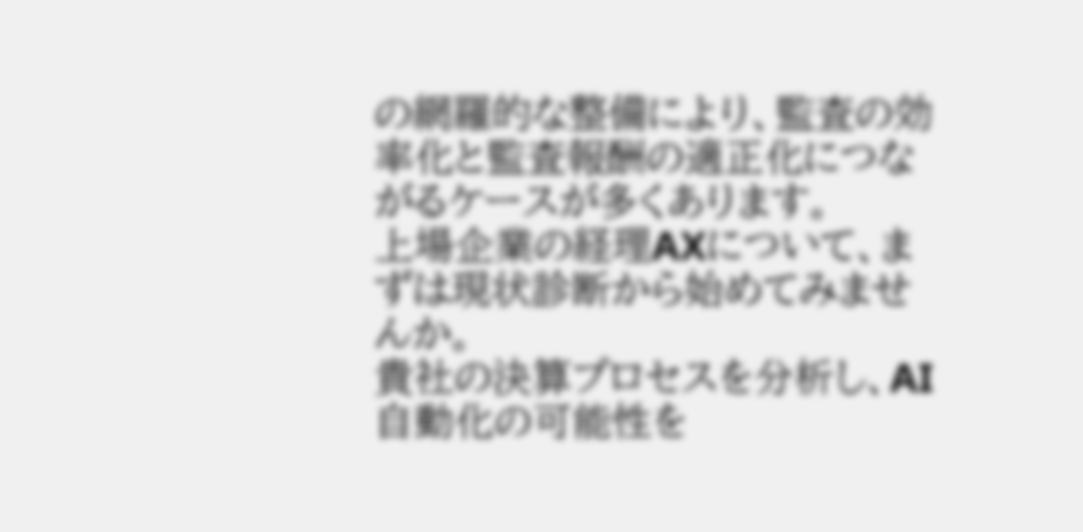の網羅的な整備により、監査の効率化と監査報酬の適正化につながるケースが多くあります。
上場企業の経理AXについて、まずは現状診断から始めてみませんか。
貴社の決算プロセスを分析し、AI自動化の可能性を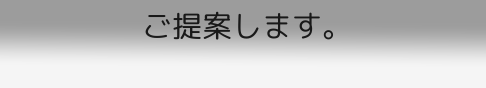ご提案します。